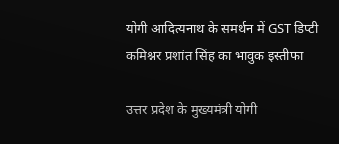योगी आदित्यनाथ के समर्थन में GST डिप्टी कमिश्नर प्रशांत सिंह का भावुक इस्तीफा

उत्तर प्रदेश के मुख्यमंत्री योगी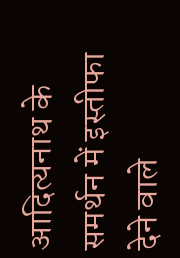आदित्यनाथ के समर्थन में इस्तीफा देने वाले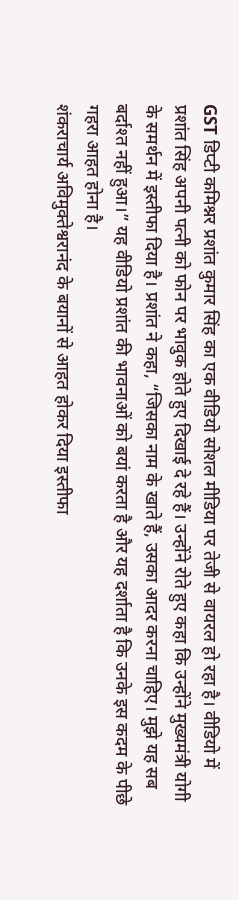GST डिप्टी कमिश्नर प्रशांत कुमार सिंह का एक वीडियो सोशल मीडिया पर तेजी से वायरल हो रहा है। वीडियो में प्रशांत सिंह अपनी पत्नी को फोन पर भावुक होते हुए दिखाई दे रहे हैं। उन्होंने रोते हुए कहा कि उन्होंने मुख्यमंत्री योगी के समर्थन में इस्तीफा दिया है। प्रशांत ने कहा, “जिसका नाम के खाते हैं, उसका आदर करना चाहिए। मुझे यह सब बर्दाश्त नहीं हुआ।” यह वीडियो प्रशांत की भावनाओं को बयां करता है और यह दर्शाता है कि उनके इस कदम के पीछे गहरा आहत होना है।
शंकराचार्य अविमुक्तेश्वरानंद के बयानों से आहत होकर दिया इस्तीफा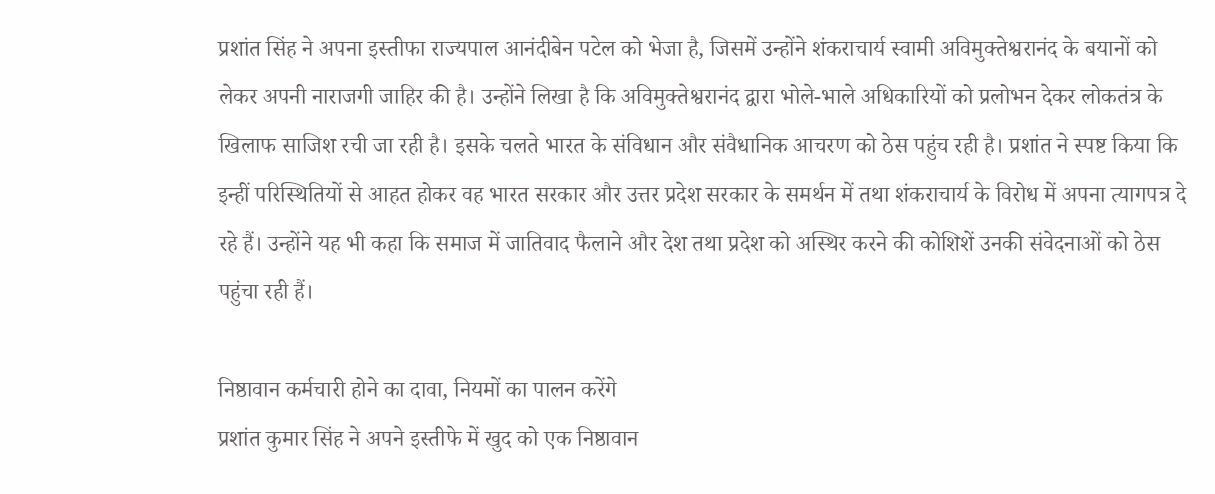प्रशांत सिंह ने अपना इस्तीफा राज्यपाल आनंदीबेन पटेल को भेजा है, जिसमें उन्होंने शंकराचार्य स्वामी अविमुक्तेश्वरानंद के बयानों को लेकर अपनी नाराजगी जाहिर की है। उन्होंने लिखा है कि अविमुक्तेश्वरानंद द्वारा भोले-भाले अधिकारियों को प्रलोभन देकर लोकतंत्र के खिलाफ साजिश रची जा रही है। इसके चलते भारत के संविधान और संवैधानिक आचरण को ठेस पहुंच रही है। प्रशांत ने स्पष्ट किया कि इन्हीं परिस्थितियों से आहत होकर वह भारत सरकार और उत्तर प्रदेश सरकार के समर्थन में तथा शंकराचार्य के विरोध में अपना त्यागपत्र दे रहे हैं। उन्होंने यह भी कहा कि समाज में जातिवाद फैलाने और देश तथा प्रदेश को अस्थिर करने की कोशिशें उनकी संवेदनाओं को ठेस पहुंचा रही हैं।

निष्ठावान कर्मचारी होने का दावा, नियमों का पालन करेंगे
प्रशांत कुमार सिंह ने अपने इस्तीफे में खुद को एक निष्ठावान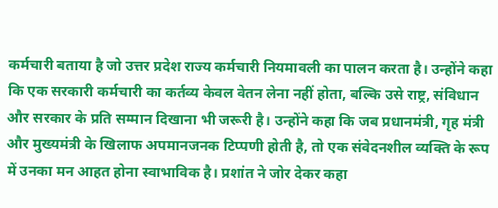कर्मचारी बताया है जो उत्तर प्रदेश राज्य कर्मचारी नियमावली का पालन करता है। उन्होंने कहा कि एक सरकारी कर्मचारी का कर्तव्य केवल वेतन लेना नहीं होता, बल्कि उसे राष्ट्र, संविधान और सरकार के प्रति सम्मान दिखाना भी जरूरी है। उन्होंने कहा कि जब प्रधानमंत्री, गृह मंत्री और मुख्यमंत्री के खिलाफ अपमानजनक टिप्पणी होती है, तो एक संवेदनशील व्यक्ति के रूप में उनका मन आहत होना स्वाभाविक है। प्रशांत ने जोर देकर कहा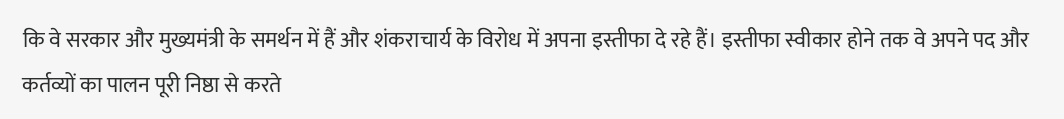कि वे सरकार और मुख्यमंत्री के समर्थन में हैं और शंकराचार्य के विरोध में अपना इस्तीफा दे रहे हैं। इस्तीफा स्वीकार होने तक वे अपने पद और कर्तव्यों का पालन पूरी निष्ठा से करते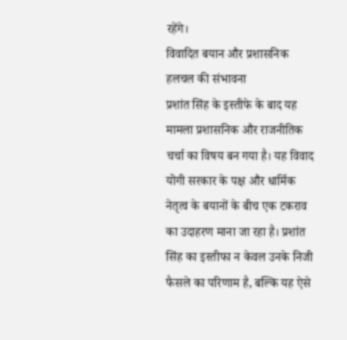रहेंगे।
विवादित बयान और प्रशासनिक हलचल की संभावना
प्रशांत सिंह के इस्तीफे के बाद यह मामला प्रशासनिक और राजनीतिक चर्चा का विषय बन गया है। यह विवाद योगी सरकार के पक्ष और धार्मिक नेतृत्व के बयानों के बीच एक टकराव का उदाहरण माना जा रहा है। प्रशांत सिंह का इस्तीफा न केवल उनके निजी फैसले का परिणाम है, बल्कि यह ऐसे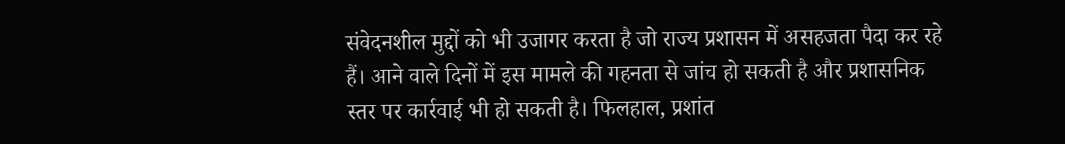संवेदनशील मुद्दों को भी उजागर करता है जो राज्य प्रशासन में असहजता पैदा कर रहे हैं। आने वाले दिनों में इस मामले की गहनता से जांच हो सकती है और प्रशासनिक स्तर पर कार्रवाई भी हो सकती है। फिलहाल, प्रशांत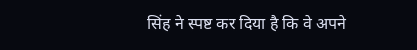सिंह ने स्पष्ट कर दिया है कि वे अपने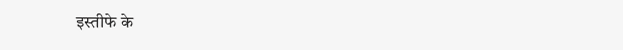इस्तीफे के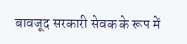बावजूद सरकारी सेवक के रूप में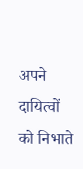अपने दायित्वों को निभाते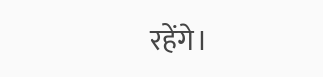रहेंगे।